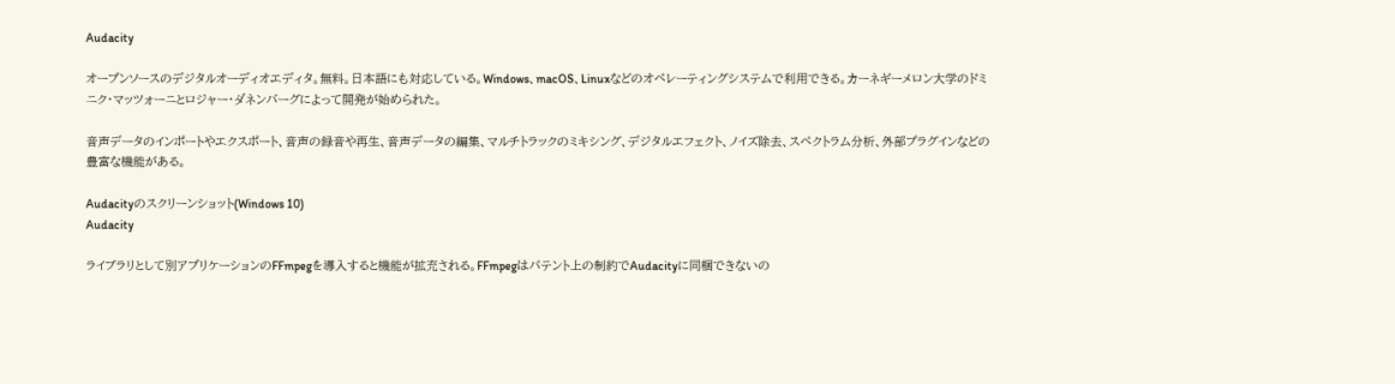Audacity

オープンソースのデジタルオーディオエディタ。無料。日本語にも対応している。Windows、macOS、Linuxなどのオペレーティングシステムで利用できる。カーネギーメロン大学のドミニク・マッツォーニとロジャー・ダネンバーグによって開発が始められた。

音声データのインポートやエクスポート、音声の録音や再生、音声データの編集、マルチトラックのミキシング、デジタルエフェクト、ノイズ除去、スペクトラム分析、外部プラグインなどの豊富な機能がある。

Audacityのスクリーンショット(Windows 10)
Audacity

ライブラリとして別アプリケーションのFFmpegを導入すると機能が拡充される。FFmpegはパテント上の制約でAudacityに同梱できないの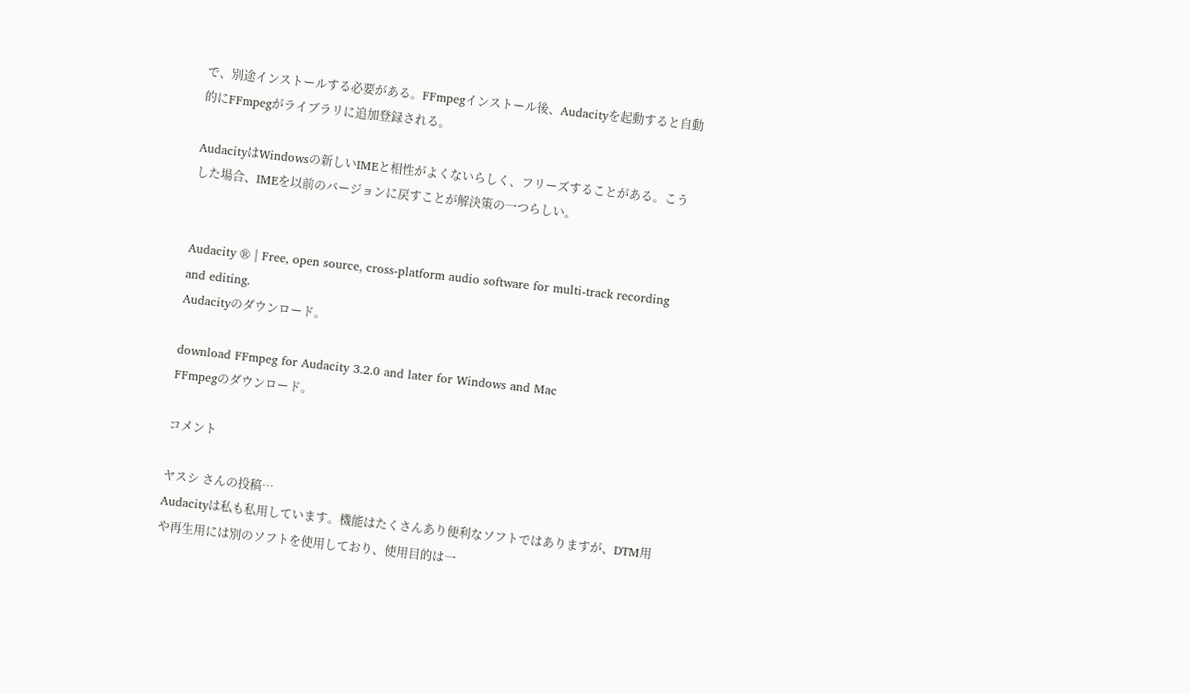で、別途インストールする必要がある。FFmpegインストール後、Audacityを起動すると自動的にFFmpegがライブラリに追加登録される。

AudacityはWindowsの新しいIMEと相性がよくないらしく、フリーズすることがある。こうした場合、IMEを以前のバージョンに戻すことが解決策の一つらしい。


Audacity ® | Free, open source, cross-platform audio software for multi-track recording and editing.
Audacityのダウンロード。

download FFmpeg for Audacity 3.2.0 and later for Windows and Mac
FFmpegのダウンロード。

コメント

ヤスシ さんの投稿…
Audacityは私も私用しています。機能はたくさんあり便利なソフトではありますが、DTM用や再生用には別のソフトを使用しており、使用目的は一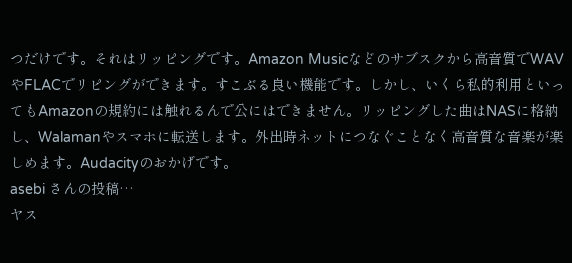つだけです。それはリッピングです。Amazon Musicなどのサブスクから高音質でWAVやFLACでリピングができます。すこぶる良い機能です。しかし、いくら私的利用といってもAmazonの規約には触れるんで公にはできません。リッピングした曲はNASに格納し、Walamanやスマホに転送します。外出時ネットにつなぐことなく高音質な音楽が楽しめます。Audacityのおかげです。
asebi さんの投稿…
ヤス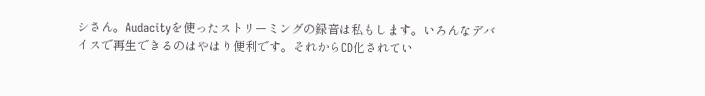シさん。Audacityを使ったストリーミングの録音は私もします。いろんなデバイスで再生できるのはやはり便利です。それからCD化されてい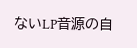ないLP音源の自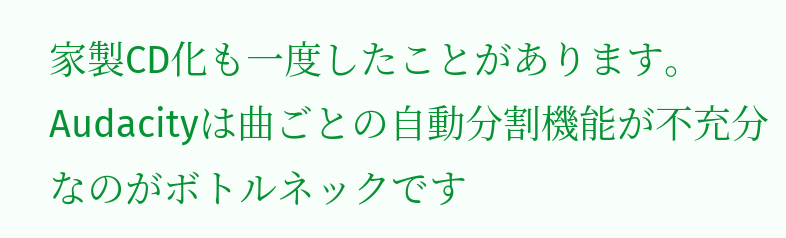家製CD化も一度したことがあります。Audacityは曲ごとの自動分割機能が不充分なのがボトルネックです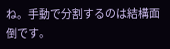ね。手動で分割するのは結構面倒です。